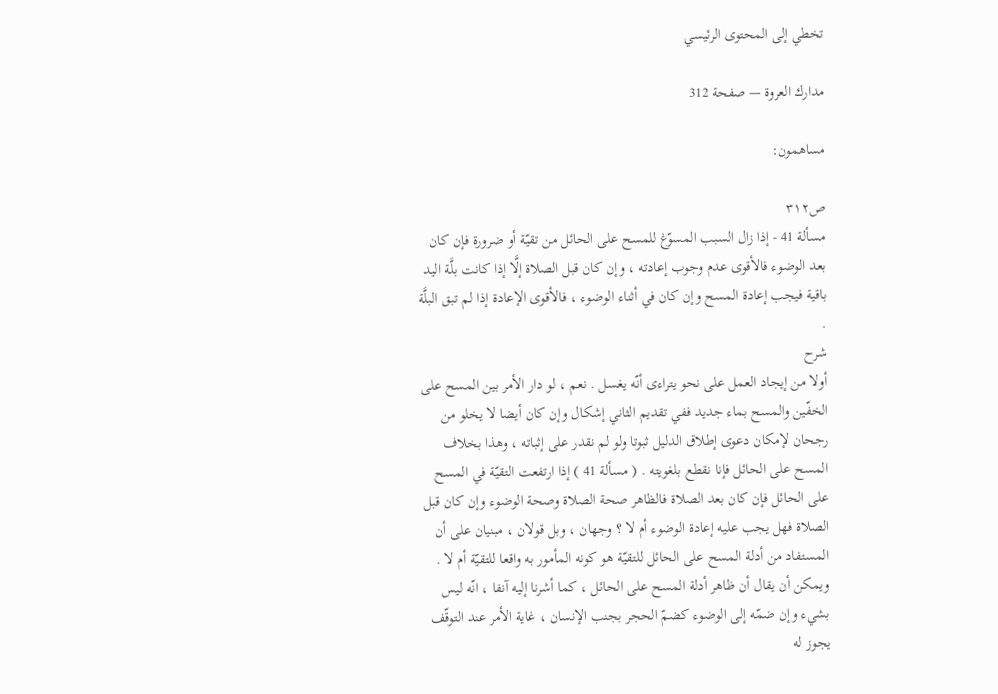تخطي إلى المحتوى الرئيسي

مدارك العروة — صفحة 312

مساهمون:

ص٣١٢
مسألة 41 - إذا زال السبب المسوّغ للمسح على الحائل من تقيّة أو ضرورة فإن كان بعد الوضوء فالأقوى عدم وجوب إعادته ، وإن كان قبل الصلاة إلَّا إذا كانت بلَّة اليد باقية فيجب إعادة المسح وإن كان في أثناء الوضوء ، فالأقوى الإعادة إذا لم تبق البلَّة .
شرح
أولا من إيجاد العمل على نحو يتراءى أنّه يغسل . نعم ، لو دار الأمر بين المسح على الخفّين والمسح بماء جديد ففي تقديم الثاني إشكال وإن كان أيضا لا يخلو من رجحان لإمكان دعوى إطلاق الدليل ثبوتا ولو لم نقدر على إثباته ، وهذا بخلاف المسح على الحائل فإنا نقطع بلغويته . ( مسألة 41 ) إذا ارتفعت التقيّة في المسح على الحائل فإن كان بعد الصلاة فالظاهر صحة الصلاة وصحة الوضوء وإن كان قبل الصلاة فهل يجب عليه إعادة الوضوء أم لا ؟ وجهان ، وبل قولان ، مبنيان على أن المستفاد من أدلة المسح على الحائل للتقيّة هو كونه المأمور به واقعا للتقيّة أم لا . ويمكن أن يقال أن ظاهر أدلة المسح على الحائل ، كما أشرنا إليه آنفا ، انّه ليس بشيء وإن ضمّه إلى الوضوء كضمّ الحجر بجنب الإنسان ، غاية الأمر عند التوقّف يجوز له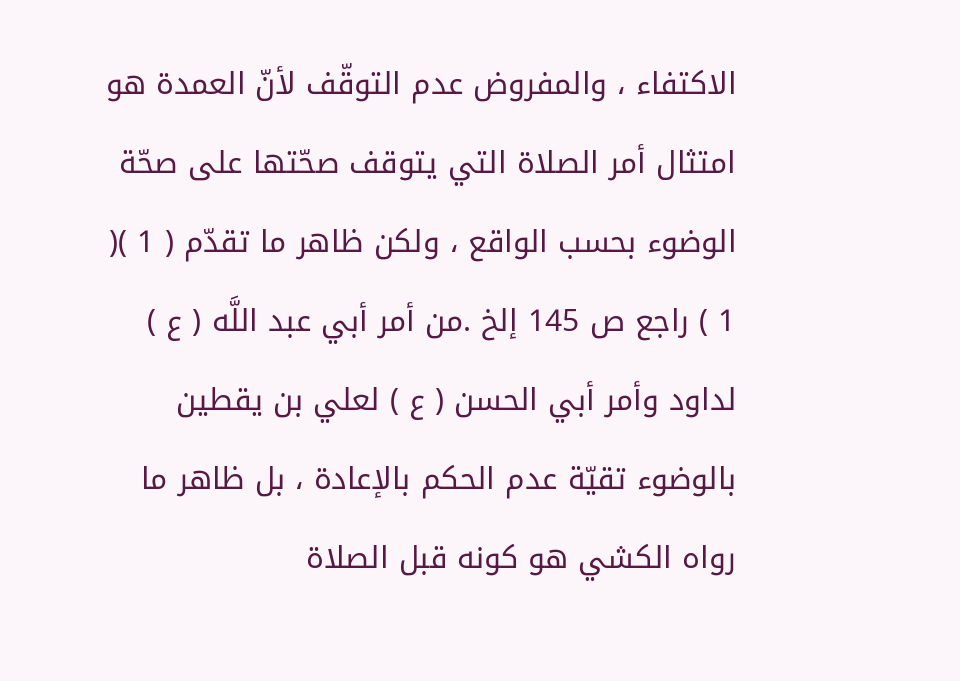الاكتفاء ، والمفروض عدم التوقّف لأنّ العمدة هو امتثال أمر الصلاة التي يتوقف صحّتها على صحّة الوضوء بحسب الواقع ، ولكن ظاهر ما تقدّم ( 1 )( 1 ) راجع ص 145 إلخ .من أمر أبي عبد اللَّه ( ع ) لداود وأمر أبي الحسن ( ع ) لعلي بن يقطين بالوضوء تقيّة عدم الحكم بالإعادة ، بل ظاهر ما رواه الكشي هو كونه قبل الصلاة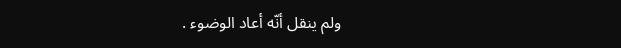ولم ينقل أنّه أعاد الوضوء .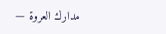مدارك العروة —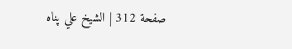صفحة 312 | الشيخ علي پناه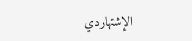الإشتهاردي